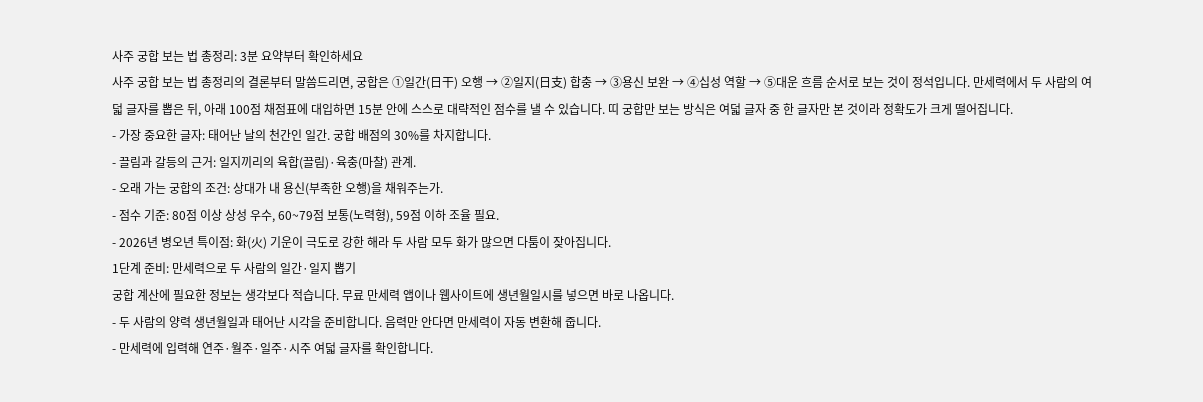사주 궁합 보는 법 총정리: 3분 요약부터 확인하세요
사주 궁합 보는 법 총정리의 결론부터 말씀드리면, 궁합은 ①일간(日干) 오행 → ②일지(日支) 합충 → ③용신 보완 → ④십성 역할 → ⑤대운 흐름 순서로 보는 것이 정석입니다. 만세력에서 두 사람의 여덟 글자를 뽑은 뒤, 아래 100점 채점표에 대입하면 15분 안에 스스로 대략적인 점수를 낼 수 있습니다. 띠 궁합만 보는 방식은 여덟 글자 중 한 글자만 본 것이라 정확도가 크게 떨어집니다.
- 가장 중요한 글자: 태어난 날의 천간인 일간. 궁합 배점의 30%를 차지합니다.
- 끌림과 갈등의 근거: 일지끼리의 육합(끌림)·육충(마찰) 관계.
- 오래 가는 궁합의 조건: 상대가 내 용신(부족한 오행)을 채워주는가.
- 점수 기준: 80점 이상 상성 우수, 60~79점 보통(노력형), 59점 이하 조율 필요.
- 2026년 병오년 특이점: 화(火) 기운이 극도로 강한 해라 두 사람 모두 화가 많으면 다툼이 잦아집니다.
1단계 준비: 만세력으로 두 사람의 일간·일지 뽑기
궁합 계산에 필요한 정보는 생각보다 적습니다. 무료 만세력 앱이나 웹사이트에 생년월일시를 넣으면 바로 나옵니다.
- 두 사람의 양력 생년월일과 태어난 시각을 준비합니다. 음력만 안다면 만세력이 자동 변환해 줍니다.
- 만세력에 입력해 연주·월주·일주·시주 여덟 글자를 확인합니다.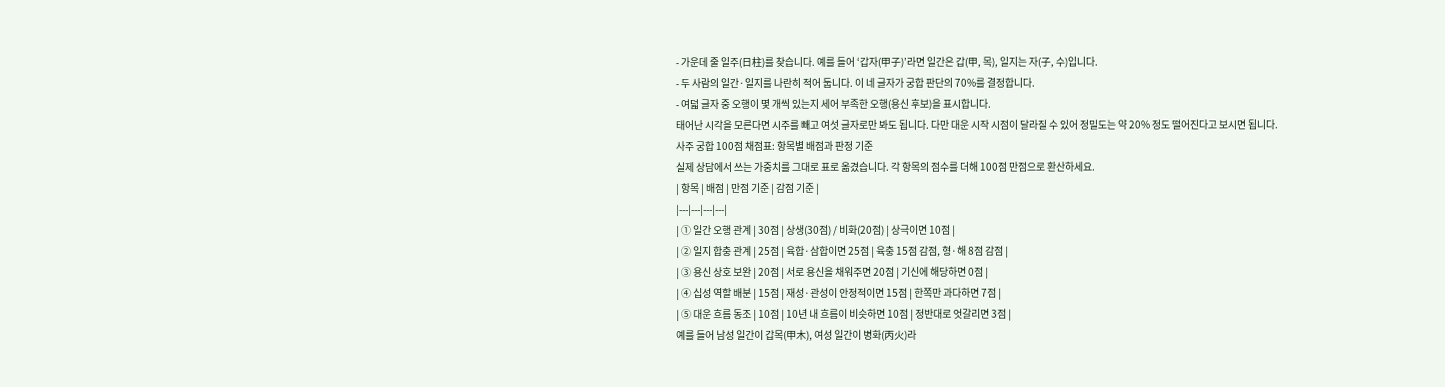- 가운데 줄 일주(日柱)를 찾습니다. 예를 들어 ‘갑자(甲子)’라면 일간은 갑(甲, 목), 일지는 자(子, 수)입니다.
- 두 사람의 일간·일지를 나란히 적어 둡니다. 이 네 글자가 궁합 판단의 70%를 결정합니다.
- 여덟 글자 중 오행이 몇 개씩 있는지 세어 부족한 오행(용신 후보)을 표시합니다.
태어난 시각을 모른다면 시주를 빼고 여섯 글자로만 봐도 됩니다. 다만 대운 시작 시점이 달라질 수 있어 정밀도는 약 20% 정도 떨어진다고 보시면 됩니다.
사주 궁합 100점 채점표: 항목별 배점과 판정 기준
실제 상담에서 쓰는 가중치를 그대로 표로 옮겼습니다. 각 항목의 점수를 더해 100점 만점으로 환산하세요.
| 항목 | 배점 | 만점 기준 | 감점 기준 |
|---|---|---|---|
| ① 일간 오행 관계 | 30점 | 상생(30점) / 비화(20점) | 상극이면 10점 |
| ② 일지 합충 관계 | 25점 | 육합·삼합이면 25점 | 육충 15점 감점, 형·해 8점 감점 |
| ③ 용신 상호 보완 | 20점 | 서로 용신을 채워주면 20점 | 기신에 해당하면 0점 |
| ④ 십성 역할 배분 | 15점 | 재성·관성이 안정적이면 15점 | 한쪽만 과다하면 7점 |
| ⑤ 대운 흐름 동조 | 10점 | 10년 내 흐름이 비슷하면 10점 | 정반대로 엇갈리면 3점 |
예를 들어 남성 일간이 갑목(甲木), 여성 일간이 병화(丙火)라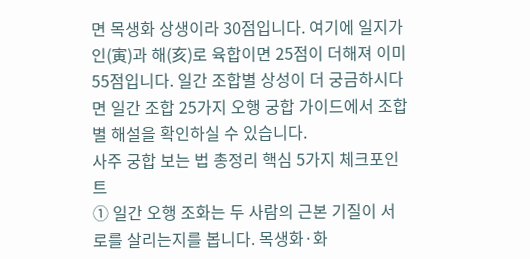면 목생화 상생이라 30점입니다. 여기에 일지가 인(寅)과 해(亥)로 육합이면 25점이 더해져 이미 55점입니다. 일간 조합별 상성이 더 궁금하시다면 일간 조합 25가지 오행 궁합 가이드에서 조합별 해설을 확인하실 수 있습니다.
사주 궁합 보는 법 총정리 핵심 5가지 체크포인트
① 일간 오행 조화는 두 사람의 근본 기질이 서로를 살리는지를 봅니다. 목생화·화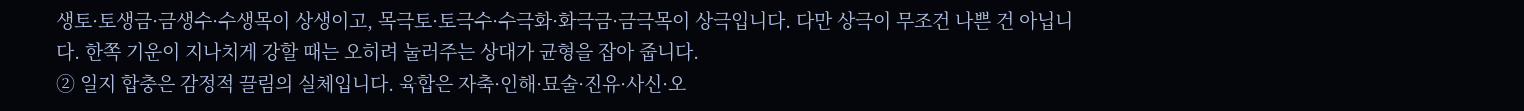생토·토생금·금생수·수생목이 상생이고, 목극토·토극수·수극화·화극금·금극목이 상극입니다. 다만 상극이 무조건 나쁜 건 아닙니다. 한쪽 기운이 지나치게 강할 때는 오히려 눌러주는 상대가 균형을 잡아 줍니다.
② 일지 합충은 감정적 끌림의 실체입니다. 육합은 자축·인해·묘술·진유·사신·오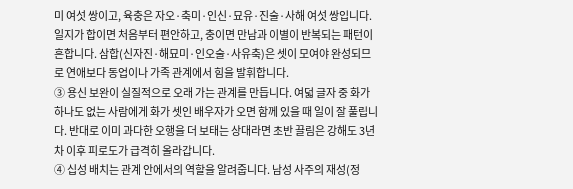미 여섯 쌍이고, 육충은 자오·축미·인신·묘유·진술·사해 여섯 쌍입니다. 일지가 합이면 처음부터 편안하고, 충이면 만남과 이별이 반복되는 패턴이 흔합니다. 삼합(신자진·해묘미·인오술·사유축)은 셋이 모여야 완성되므로 연애보다 동업이나 가족 관계에서 힘을 발휘합니다.
③ 용신 보완이 실질적으로 오래 가는 관계를 만듭니다. 여덟 글자 중 화가 하나도 없는 사람에게 화가 셋인 배우자가 오면 함께 있을 때 일이 잘 풀립니다. 반대로 이미 과다한 오행을 더 보태는 상대라면 초반 끌림은 강해도 3년 차 이후 피로도가 급격히 올라갑니다.
④ 십성 배치는 관계 안에서의 역할을 알려줍니다. 남성 사주의 재성(정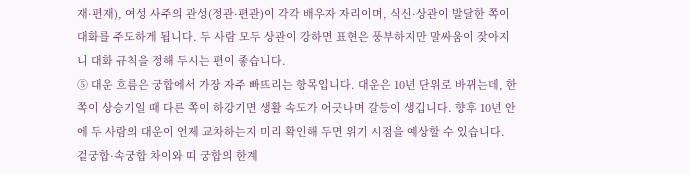재·편재), 여성 사주의 관성(정관·편관)이 각각 배우자 자리이며, 식신·상관이 발달한 쪽이 대화를 주도하게 됩니다. 두 사람 모두 상관이 강하면 표현은 풍부하지만 말싸움이 잦아지니 대화 규칙을 정해 두시는 편이 좋습니다.
⑤ 대운 흐름은 궁합에서 가장 자주 빠뜨리는 항목입니다. 대운은 10년 단위로 바뀌는데, 한쪽이 상승기일 때 다른 쪽이 하강기면 생활 속도가 어긋나며 갈등이 생깁니다. 향후 10년 안에 두 사람의 대운이 언제 교차하는지 미리 확인해 두면 위기 시점을 예상할 수 있습니다.
겉궁합·속궁합 차이와 띠 궁합의 한계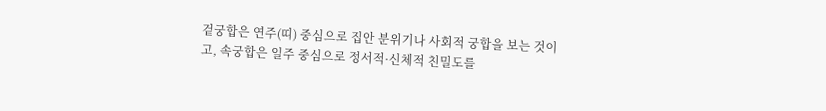겉궁합은 연주(띠) 중심으로 집안 분위기나 사회적 궁합을 보는 것이고, 속궁합은 일주 중심으로 정서적·신체적 친밀도를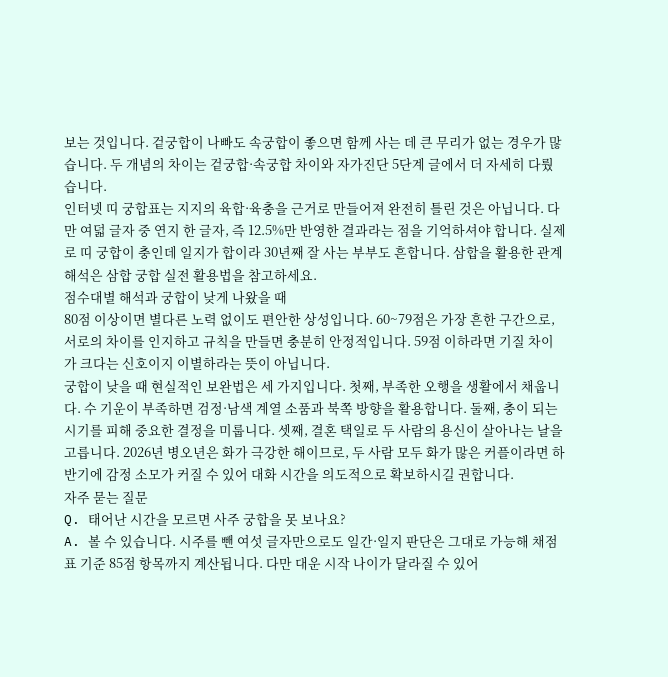보는 것입니다. 겉궁합이 나빠도 속궁합이 좋으면 함께 사는 데 큰 무리가 없는 경우가 많습니다. 두 개념의 차이는 겉궁합·속궁합 차이와 자가진단 5단계 글에서 더 자세히 다뤘습니다.
인터넷 띠 궁합표는 지지의 육합·육충을 근거로 만들어져 완전히 틀린 것은 아닙니다. 다만 여덟 글자 중 연지 한 글자, 즉 12.5%만 반영한 결과라는 점을 기억하셔야 합니다. 실제로 띠 궁합이 충인데 일지가 합이라 30년째 잘 사는 부부도 흔합니다. 삼합을 활용한 관계 해석은 삼합 궁합 실전 활용법을 참고하세요.
점수대별 해석과 궁합이 낮게 나왔을 때
80점 이상이면 별다른 노력 없이도 편안한 상성입니다. 60~79점은 가장 흔한 구간으로, 서로의 차이를 인지하고 규칙을 만들면 충분히 안정적입니다. 59점 이하라면 기질 차이가 크다는 신호이지 이별하라는 뜻이 아닙니다.
궁합이 낮을 때 현실적인 보완법은 세 가지입니다. 첫째, 부족한 오행을 생활에서 채웁니다. 수 기운이 부족하면 검정·남색 계열 소품과 북쪽 방향을 활용합니다. 둘째, 충이 되는 시기를 피해 중요한 결정을 미룹니다. 셋째, 결혼 택일로 두 사람의 용신이 살아나는 날을 고릅니다. 2026년 병오년은 화가 극강한 해이므로, 두 사람 모두 화가 많은 커플이라면 하반기에 감정 소모가 커질 수 있어 대화 시간을 의도적으로 확보하시길 권합니다.
자주 묻는 질문
Q. 태어난 시간을 모르면 사주 궁합을 못 보나요?
A. 볼 수 있습니다. 시주를 뺀 여섯 글자만으로도 일간·일지 판단은 그대로 가능해 채점표 기준 85점 항목까지 계산됩니다. 다만 대운 시작 나이가 달라질 수 있어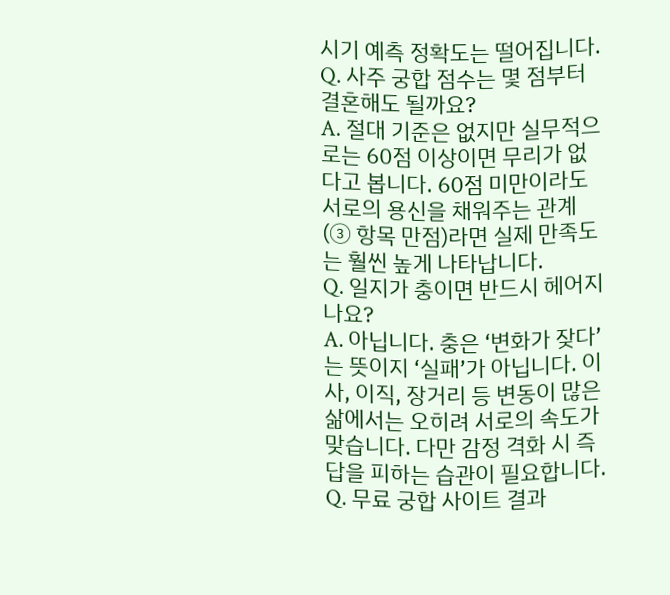시기 예측 정확도는 떨어집니다.
Q. 사주 궁합 점수는 몇 점부터 결혼해도 될까요?
A. 절대 기준은 없지만 실무적으로는 60점 이상이면 무리가 없다고 봅니다. 60점 미만이라도 서로의 용신을 채워주는 관계(③ 항목 만점)라면 실제 만족도는 훨씬 높게 나타납니다.
Q. 일지가 충이면 반드시 헤어지나요?
A. 아닙니다. 충은 ‘변화가 잦다’는 뜻이지 ‘실패’가 아닙니다. 이사, 이직, 장거리 등 변동이 많은 삶에서는 오히려 서로의 속도가 맞습니다. 다만 감정 격화 시 즉답을 피하는 습관이 필요합니다.
Q. 무료 궁합 사이트 결과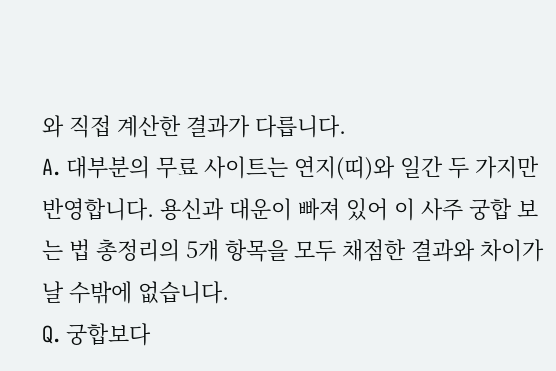와 직접 계산한 결과가 다릅니다.
A. 대부분의 무료 사이트는 연지(띠)와 일간 두 가지만 반영합니다. 용신과 대운이 빠져 있어 이 사주 궁합 보는 법 총정리의 5개 항목을 모두 채점한 결과와 차이가 날 수밖에 없습니다.
Q. 궁합보다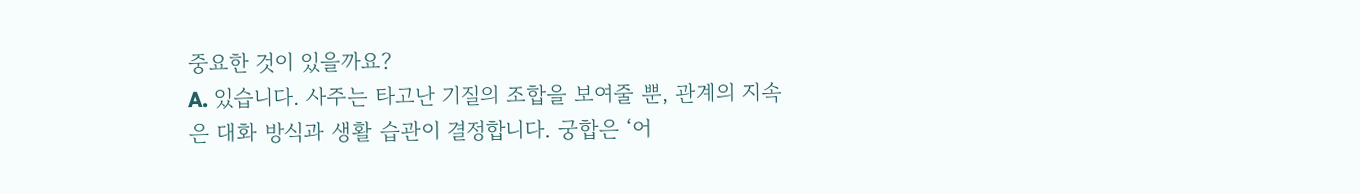중요한 것이 있을까요?
A. 있습니다. 사주는 타고난 기질의 조합을 보여줄 뿐, 관계의 지속은 대화 방식과 생활 습관이 결정합니다. 궁합은 ‘어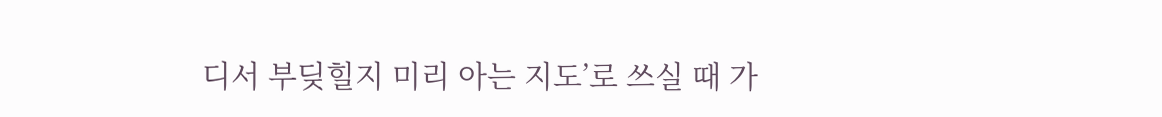디서 부딪힐지 미리 아는 지도’로 쓰실 때 가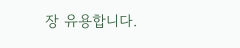장 유용합니다.